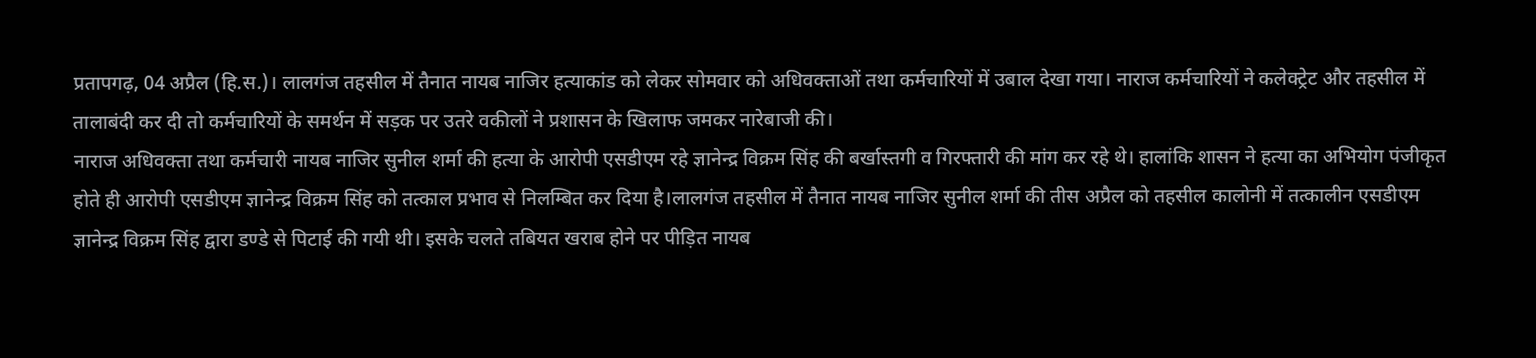प्रतापगढ़, 04 अप्रैल (हि.स.)। लालगंज तहसील में तैनात नायब नाजिर हत्याकांड को लेकर सोमवार को अधिवक्ताओं तथा कर्मचारियों में उबाल देखा गया। नाराज कर्मचारियों ने कलेक्ट्रेट और तहसील में तालाबंदी कर दी तो कर्मचारियों के समर्थन में सड़क पर उतरे वकीलों ने प्रशासन के खिलाफ जमकर नारेबाजी की।
नाराज अधिवक्ता तथा कर्मचारी नायब नाजिर सुनील शर्मा की हत्या के आरोपी एसडीएम रहे ज्ञानेन्द्र विक्रम सिंह की बर्खास्तगी व गिरफ्तारी की मांग कर रहे थे। हालांकि शासन ने हत्या का अभियोग पंजीकृत होते ही आरोपी एसडीएम ज्ञानेन्द्र विक्रम सिंह को तत्काल प्रभाव से निलम्बित कर दिया है।लालगंज तहसील में तैनात नायब नाजिर सुनील शर्मा की तीस अप्रैल को तहसील कालोनी में तत्कालीन एसडीएम ज्ञानेन्द्र विक्रम सिंह द्वारा डण्डे से पिटाई की गयी थी। इसके चलते तबियत खराब होने पर पीड़ित नायब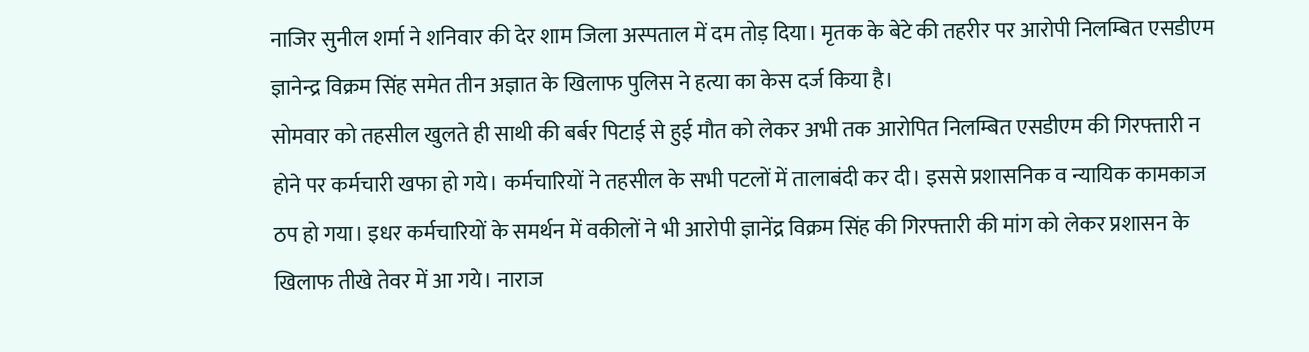नाजिर सुनील शर्मा ने शनिवार की देर शाम जिला अस्पताल में दम तोड़ दिया। मृतक के बेटे की तहरीर पर आरोपी निलम्बित एसडीएम ज्ञानेन्द्र विक्रम सिंह समेत तीन अज्ञात के खिलाफ पुलिस ने हत्या का केस दर्ज किया है।
सोमवार को तहसील खुलते ही साथी की बर्बर पिटाई से हुई मौत को लेकर अभी तक आरोपित निलम्बित एसडीएम की गिरफ्तारी न होने पर कर्मचारी खफा हो गये। कर्मचारियों ने तहसील के सभी पटलों में तालाबंदी कर दी। इससे प्रशासनिक व न्यायिक कामकाज ठप हो गया। इधर कर्मचारियों के समर्थन में वकीलों ने भी आरोपी ज्ञानेंद्र विक्रम सिंह की गिरफ्तारी की मांग को लेकर प्रशासन के खिलाफ तीखे तेवर में आ गये। नाराज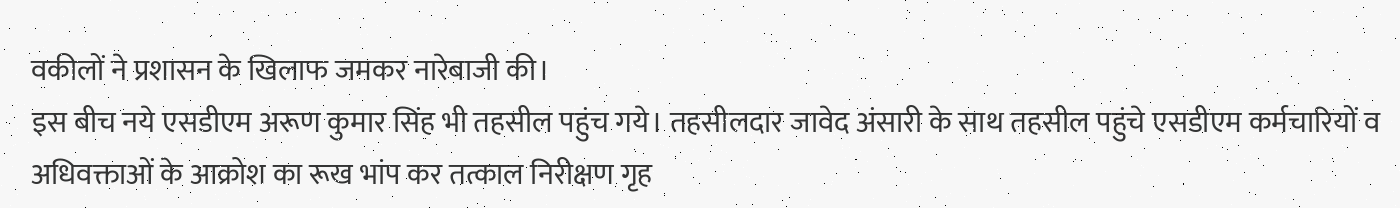वकीलों ने प्रशासन के खिलाफ जमकर नारेबाजी की।
इस बीच नये एसडीएम अरूण कुमार सिंह भी तहसील पहुंच गये। तहसीलदार जावेद अंसारी के साथ तहसील पहुंचे एसडीएम कर्मचारियों व अधिवक्ताओं के आक्रोश का रूख भांप कर तत्काल निरीक्षण गृह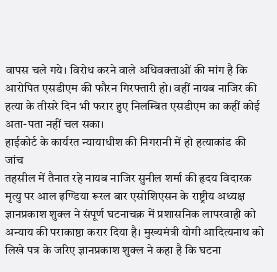वापस चले गये। विरोध करने वाले अधिवक्ताओं की मांग है कि आरोपित एसडीएम की फौरन गिरफ्तारी हो। वहीं नायब नाजिर की हत्या के तीसरे दिन भी फरार हुए निलम्बित एसडीएम का कहीं कोई अता-पता नहीं चल सका।
हाईकोर्ट के कार्यरत न्यायाधीश की निगरानी में हो हत्याकांड की जांच
तहसील में तैनात रहे नायब नाजिर सुनील शर्मा की हृदय विदारक मृत्यु पर आल इण्डिया रूरल बार एसोशिएसन के राष्ट्रीय अध्यक्ष ज्ञानप्रकाश शुक्ल ने संपूर्ण घटनाचक्र में प्रशासनिक लापरवाही को अन्याय की पराकाष्ठा करार दिया है। मुख्यमंत्री योगी आदित्यनाथ को लिखे पत्र के जरिए ज्ञानप्रकाश शुक्ल ने कहा है कि घटना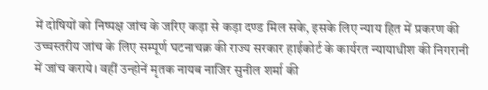में दोषियों को निष्पक्ष जांच के जरिए कड़ा से कड़ा दण्ड मिल सके, इसके लिए न्याय हित में प्रकरण की उच्चस्तरीय जांच के लिए सम्पूर्ण घटनाचक्र की राज्य सरकार हाईकोर्ट के कार्यरत न्यायाधीश की निगरानी में जांच कराये। वहीं उन्होनें मृतक नायब नाजिर सुनील शर्मा की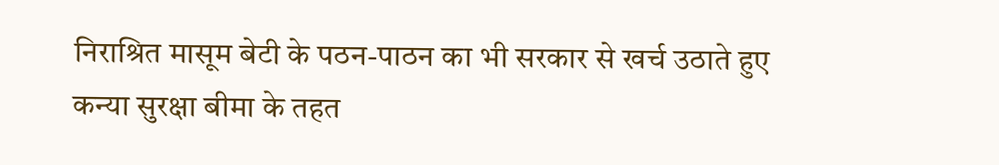निराश्रित मासूम बेटी के पठन-पाठन का भी सरकार से खर्च उठाते हुए कन्या सुरक्षा बीमा के तहत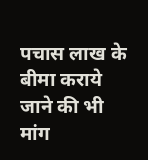पचास लाख के बीमा कराये जाने की भी मांग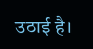उठाई है।